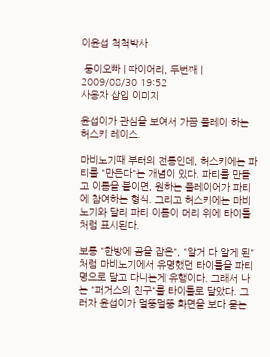이윤섭 척척박사

 둥이오빠 | 따이어리, 두번째 | 2009/08/30 19:52
사용자 삽입 이미지

윤섭이가 관심을 보여서 가끔 플레이 하는 허스키 레이스.

마비노기때 부터의 전통인데, 허스키에는 파티를 "만든다"는 개념이 있다. 파티를 만들고 이름을 붙이면, 원하는 플레이어가 파티에 참여하는 형식. 그리고 허스키에는 마비노기와 달리 파티 이름이 머리 위에 타이틀 처럼 표시된다.

보통 "한방에 곰을 잡은", "알거 다 알게 된" 처럼 마비노기에서 유명했던 타이틀을 파티명으로 달고 다니는게 유행이다. 그래서 나는 "퍼거스의 친구"를 타이틀로 달았다. 그러자 윤섭이가 멀뚱멀뚱 화면을 보다 묻는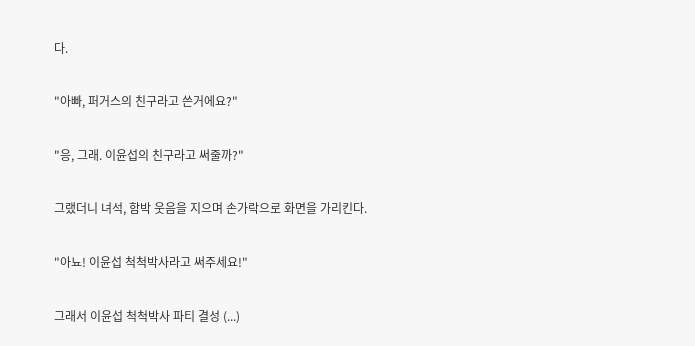다.

"아빠, 퍼거스의 친구라고 쓴거에요?"

"응, 그래. 이윤섭의 친구라고 써줄까?"

그랬더니 녀석, 함박 웃음을 지으며 손가락으로 화면을 가리킨다.

"아뇨! 이윤섭 척척박사라고 써주세요!"

그래서 이윤섭 척척박사 파티 결성 (...)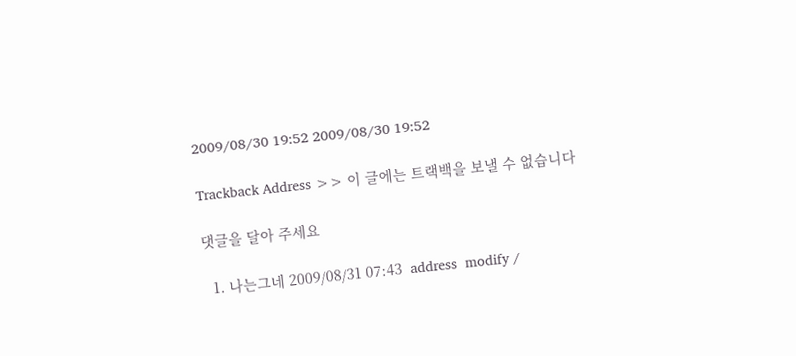2009/08/30 19:52 2009/08/30 19:52

Trackback Address >> 이 글에는 트랙백을 보낼 수 없습니다

댓글을 달아 주세요

  1. 나는그네 2009/08/31 07:43  address  modify /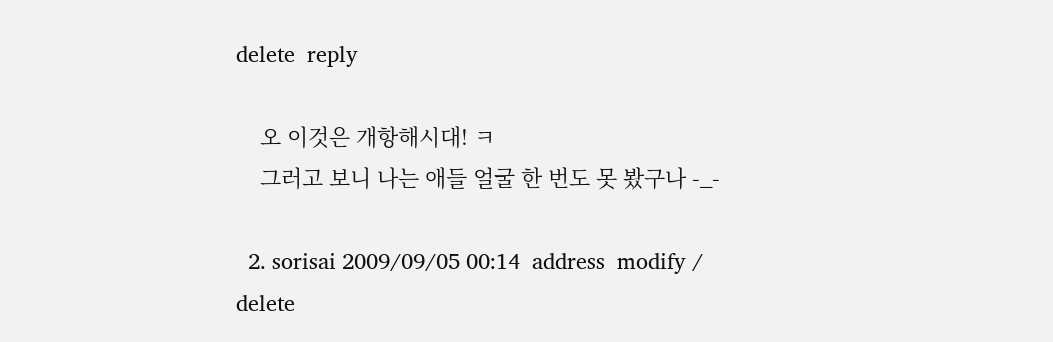delete  reply

    오 이것은 개항해시대! ㅋ
    그러고 보니 나는 애들 얼굴 한 번도 못 봤구나 -_-

  2. sorisai 2009/09/05 00:14  address  modify / delete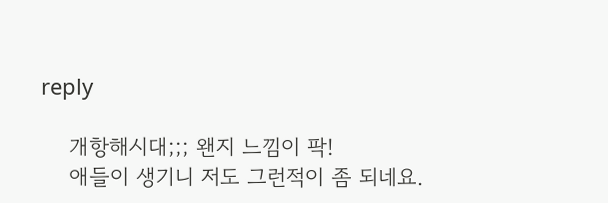reply

    개항해시대;;; 왠지 느낌이 팍!
    애들이 생기니 저도 그런적이 좀 되네요.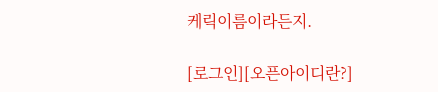케릭이름이라든지.

[로그인][오픈아이디란?]